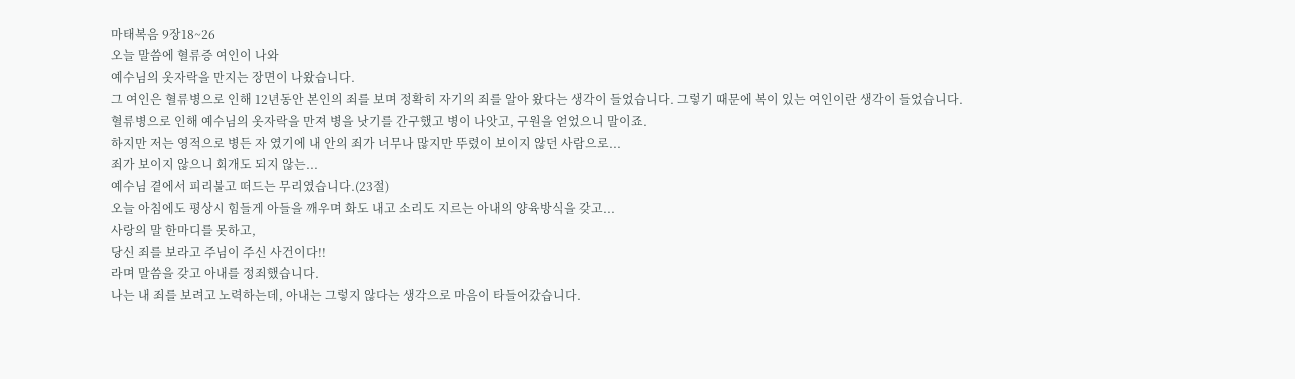마태복음 9장18~26
오늘 말씀에 혈류증 여인이 나와
예수님의 옷자락을 만지는 장면이 나왔습니다.
그 여인은 혈류병으로 인해 12년동안 본인의 죄를 보며 정확히 자기의 죄를 알아 왔다는 생각이 들었습니다. 그렇기 때문에 복이 있는 여인이란 생각이 들었습니다.
혈류병으로 인해 예수님의 옷자락을 만져 병을 낫기를 간구했고 병이 나앗고, 구원을 얻었으니 말이죠.
하지만 저는 영적으로 병든 자 였기에 내 안의 죄가 너무나 많지만 뚜렸이 보이지 않던 사람으로...
죄가 보이지 않으니 회개도 되지 않는...
예수님 곁에서 피리불고 떠드는 무리였습니다.(23절)
오늘 아침에도 평상시 힘들게 아들을 깨우며 화도 내고 소리도 지르는 아내의 양육방식을 갖고...
사랑의 말 한마디를 못하고,
당신 죄를 보라고 주님이 주신 사건이다!!
라며 말씀을 갖고 아내를 정죄했습니다.
나는 내 죄를 보려고 노력하는데, 아내는 그렇지 않다는 생각으로 마음이 타들어갔습니다.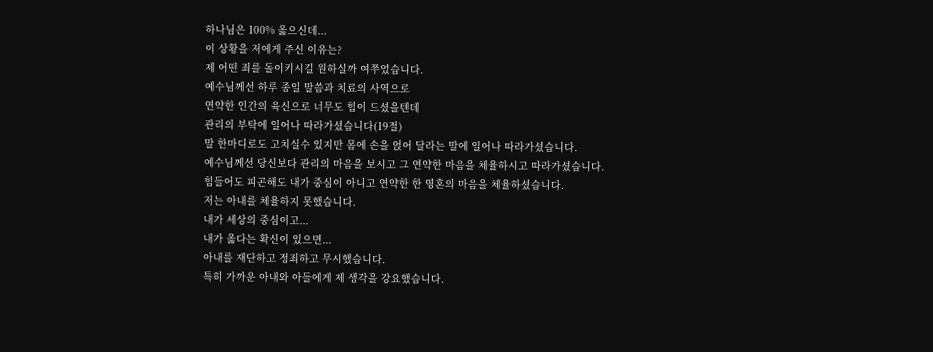하나님은 100% 옳으신데...
이 상황을 저에게 주신 이유는?
제 어떤 죄를 돌이키시길 원하실까 여쭈었습니다.
예수님께선 하루 종일 말씀과 치료의 사역으로
연약한 인간의 육신으로 너무도 힘이 드셨을텐데
관리의 부탁에 일어나 따라가셨습니다(19절)
말 한마디로도 고치실수 있지만 몸에 손을 얹어 달라는 말에 일어나 따라가셨습니다.
예수님께선 당신보다 관리의 마음을 보시고 그 연약한 마음을 체율하시고 따라가셨습니다.
힘들어도 피곤해도 내가 중심이 아니고 연약한 한 영혼의 마음을 체율하셨습니다.
저는 아내를 체율하지 못했습니다.
내가 세상의 중심이고...
내가 옳다는 확신이 있으면...
아내를 재단하고 정죄하고 무시했습니다.
특히 가까운 아내와 아들에게 제 생각을 강요했습니다.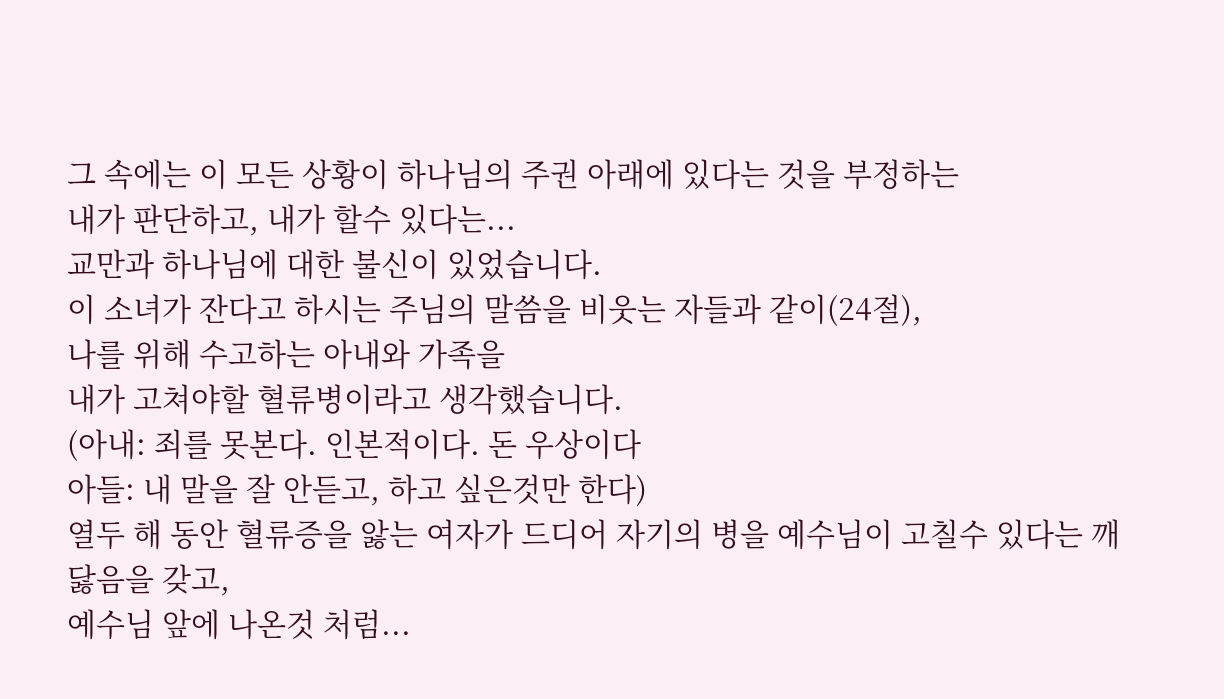그 속에는 이 모든 상황이 하나님의 주권 아래에 있다는 것을 부정하는
내가 판단하고, 내가 할수 있다는...
교만과 하나님에 대한 불신이 있었습니다.
이 소녀가 잔다고 하시는 주님의 말씀을 비웃는 자들과 같이(24절),
나를 위해 수고하는 아내와 가족을
내가 고쳐야할 혈류병이라고 생각했습니다.
(아내: 죄를 못본다. 인본적이다. 돈 우상이다
아들: 내 말을 잘 안듣고, 하고 싶은것만 한다)
열두 해 동안 혈류증을 앓는 여자가 드디어 자기의 병을 예수님이 고칠수 있다는 깨닳음을 갖고,
예수님 앞에 나온것 처럼...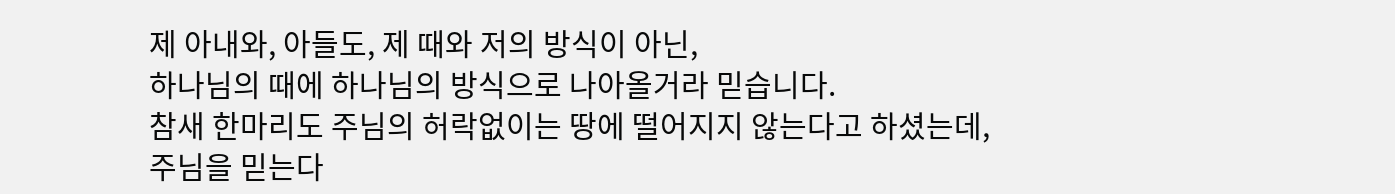제 아내와, 아들도, 제 때와 저의 방식이 아닌,
하나님의 때에 하나님의 방식으로 나아올거라 믿습니다.
참새 한마리도 주님의 허락없이는 땅에 떨어지지 않는다고 하셨는데,
주님을 믿는다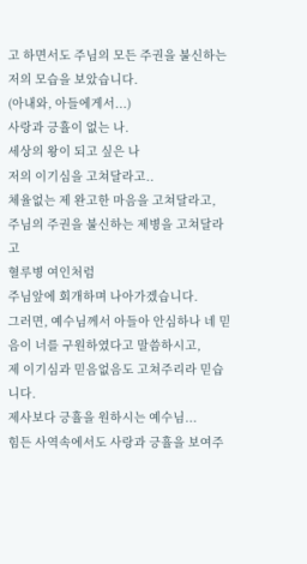고 하면서도 주님의 모든 주권을 불신하는 저의 모습을 보았습니다.
(아내와, 아들에게서...)
사랑과 긍휼이 없는 나.
세상의 왕이 되고 싶은 나
저의 이기심을 고쳐달라고..
체율없는 제 완고한 마음을 고쳐달라고,
주님의 주권을 불신하는 제병을 고쳐달라고
혈루병 여인처럼
주님앞에 회개하며 나아가겠습니다.
그러면, 예수님께서 아들아 안심하나 네 믿음이 너를 구원하였다고 말씀하시고,
제 이기심과 믿음없음도 고쳐주리라 믿습니다.
제사보다 긍휼을 원하시는 예수님...
힘든 사역속에서도 사랑과 긍휼을 보여주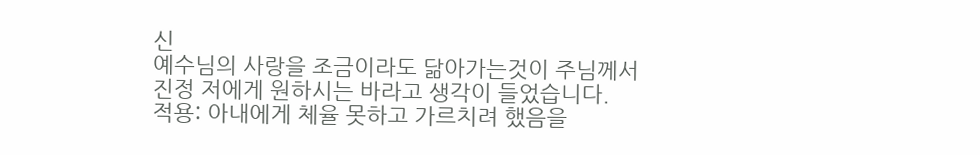신
예수님의 사랑을 조금이라도 닮아가는것이 주님께서 진정 저에게 원하시는 바라고 생각이 들었습니다.
적용: 아내에게 체율 못하고 가르치려 했음을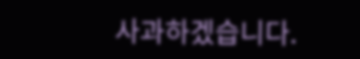사과하겠습니다.